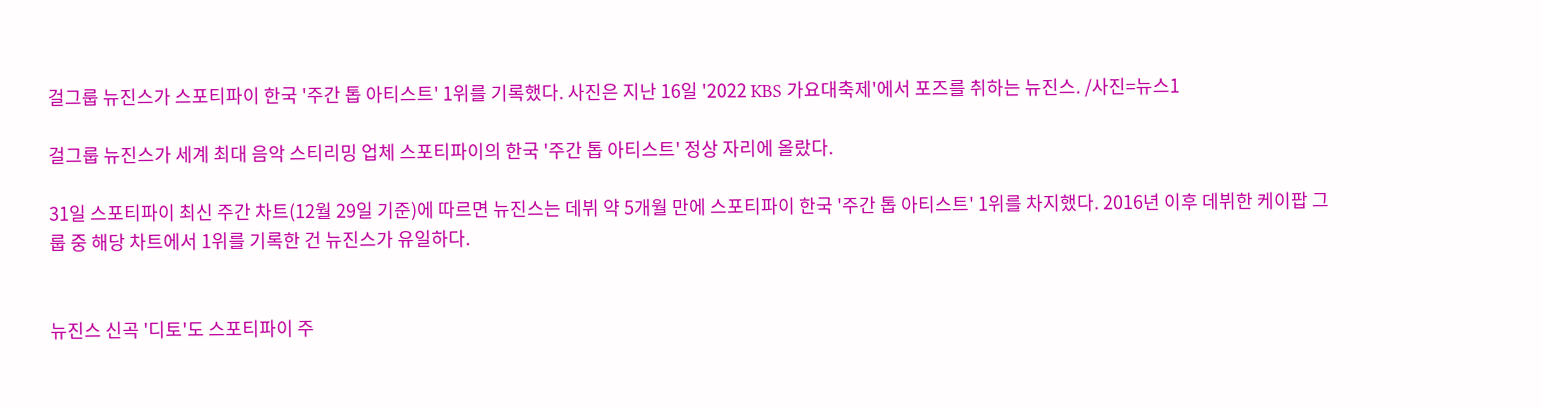걸그룹 뉴진스가 스포티파이 한국 '주간 톱 아티스트' 1위를 기록했다. 사진은 지난 16일 '2022 KBS 가요대축제'에서 포즈를 취하는 뉴진스. /사진=뉴스1

걸그룹 뉴진스가 세계 최대 음악 스티리밍 업체 스포티파이의 한국 '주간 톱 아티스트' 정상 자리에 올랐다.

31일 스포티파이 최신 주간 차트(12월 29일 기준)에 따르면 뉴진스는 데뷔 약 5개월 만에 스포티파이 한국 '주간 톱 아티스트' 1위를 차지했다. 2016년 이후 데뷔한 케이팝 그룹 중 해당 차트에서 1위를 기록한 건 뉴진스가 유일하다.


뉴진스 신곡 '디토'도 스포티파이 주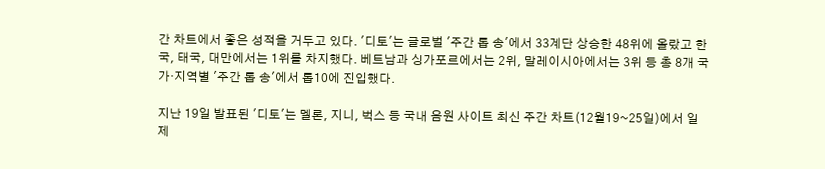간 차트에서 좋은 성적을 거두고 있다. '디토'는 글로벌 '주간 톱 송'에서 33계단 상승한 48위에 올랐고 한국, 태국, 대만에서는 1위를 차지했다. 베트남과 싱가포르에서는 2위, 말레이시아에서는 3위 등 총 8개 국가·지역별 '주간 톱 송'에서 톱10에 진입했다.

지난 19일 발표된 '디토'는 멜론, 지니, 벅스 등 국내 음원 사이트 최신 주간 차트(12월19~25일)에서 일제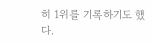히 1위를 기록하기도 했다.